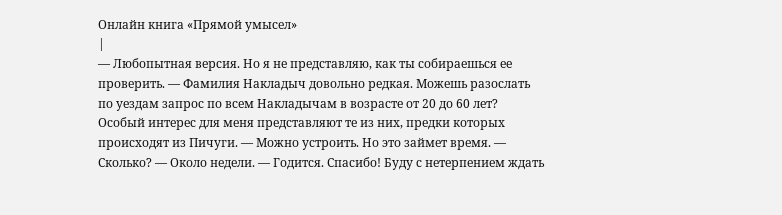Онлайн книга «Прямой умысел»
|
— Любопытная версия. Но я не представляю, как ты собираешься ее проверить. — Фамилия Накладыч довольно редкая. Можешь разослать по уездам запрос по всем Накладычам в возрасте от 20 до 60 лет? Особый интерес для меня представляют те из них, предки которых происходят из Пичуги. — Можно устроить. Но это займет время. — Сколько? — Около недели. — Годится. Спасибо! Буду с нетерпением ждать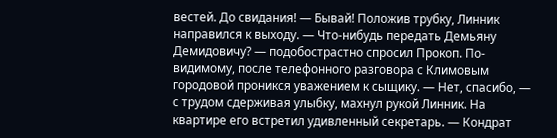вестей. До свидания! — Бывай! Положив трубку, Линник направился к выходу. — Что-нибудь передать Демьяну Демидовичу? — подобострастно спросил Прокоп. По-видимому, после телефонного разговора с Климовым городовой проникся уважением к сыщику. — Нет, спасибо, — с трудом сдерживая улыбку, махнул рукой Линник. На квартире его встретил удивленный секретарь. — Кондрат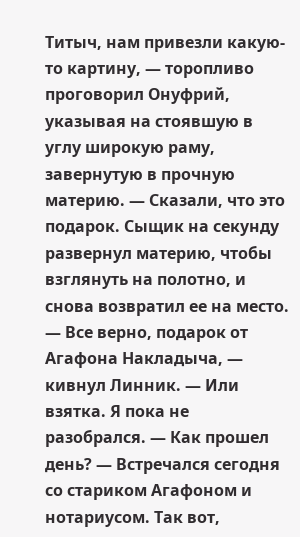Титыч, нам привезли какую-то картину, — торопливо проговорил Онуфрий, указывая на стоявшую в углу широкую раму, завернутую в прочную материю. — Сказали, что это подарок. Сыщик на секунду развернул материю, чтобы взглянуть на полотно, и снова возвратил ее на место. — Все верно, подарок от Агафона Накладыча, — кивнул Линник. — Или взятка. Я пока не разобрался. — Как прошел день? — Встречался сегодня со стариком Агафоном и нотариусом. Так вот,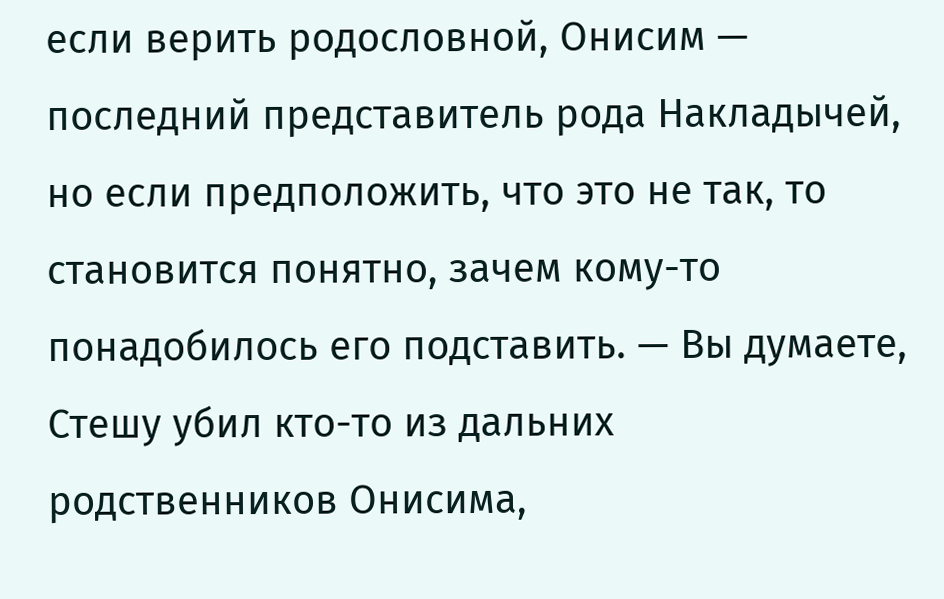если верить родословной, Онисим — последний представитель рода Накладычей, но если предположить, что это не так, то становится понятно, зачем кому-то понадобилось его подставить. — Вы думаете, Стешу убил кто-то из дальних родственников Онисима,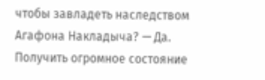чтобы завладеть наследством Агафона Накладыча? — Да. Получить огромное состояние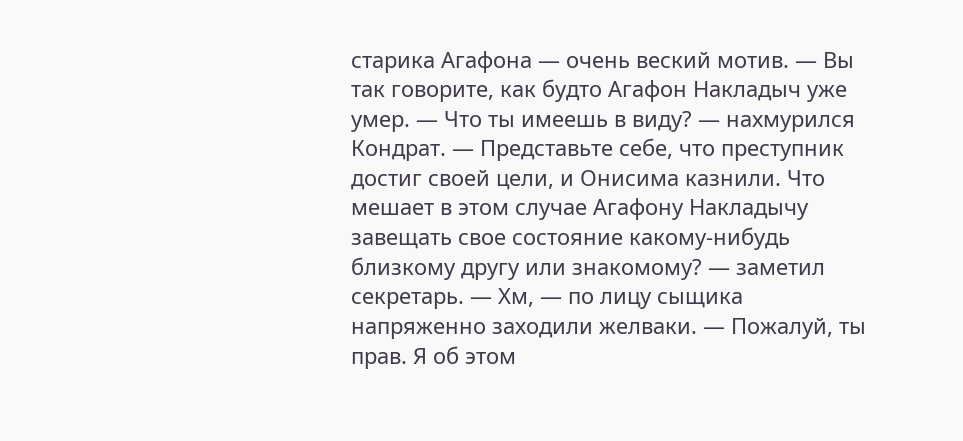старика Агафона — очень веский мотив. — Вы так говорите, как будто Агафон Накладыч уже умер. — Что ты имеешь в виду? — нахмурился Кондрат. — Представьте себе, что преступник достиг своей цели, и Онисима казнили. Что мешает в этом случае Агафону Накладычу завещать свое состояние какому-нибудь близкому другу или знакомому? — заметил секретарь. — Хм, — по лицу сыщика напряженно заходили желваки. — Пожалуй, ты прав. Я об этом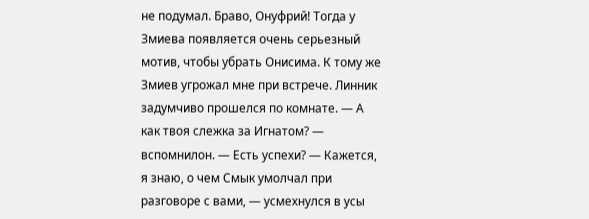не подумал. Браво, Онуфрий! Тогда у Змиева появляется очень серьезный мотив, чтобы убрать Онисима. К тому же Змиев угрожал мне при встрече. Линник задумчиво прошелся по комнате. — А как твоя слежка за Игнатом? — вспомнилон. — Есть успехи? — Кажется, я знаю, о чем Смык умолчал при разговоре с вами, — усмехнулся в усы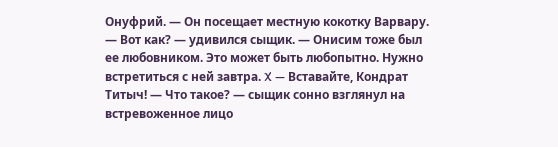Онуфрий. — Он посещает местную кокотку Варвару. — Вот как? — удивился сыщик. — Онисим тоже был ее любовником. Это может быть любопытно. Нужно встретиться с ней завтра. X — Вставайте, Кондрат Титыч! — Что такое? — сыщик сонно взглянул на встревоженное лицо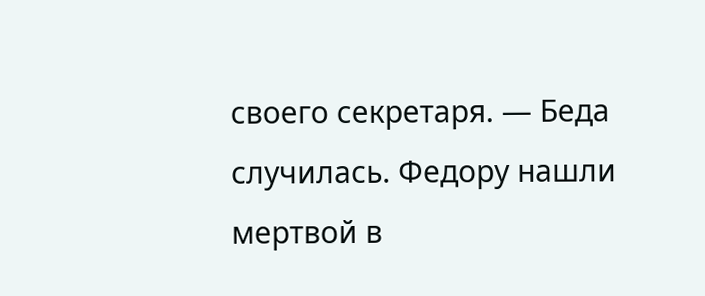своего секретаря. — Беда случилась. Федору нашли мертвой в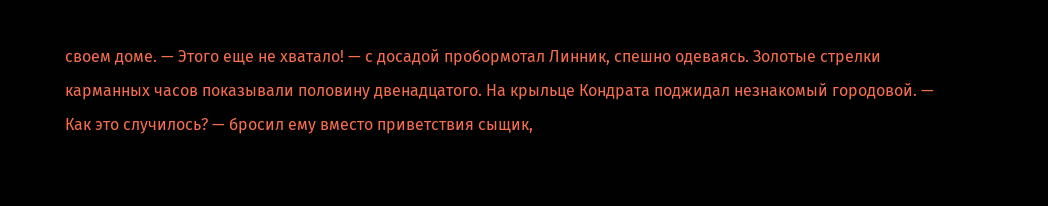своем доме. — Этого еще не хватало! — с досадой пробормотал Линник, спешно одеваясь. Золотые стрелки карманных часов показывали половину двенадцатого. На крыльце Кондрата поджидал незнакомый городовой. — Как это случилось? — бросил ему вместо приветствия сыщик,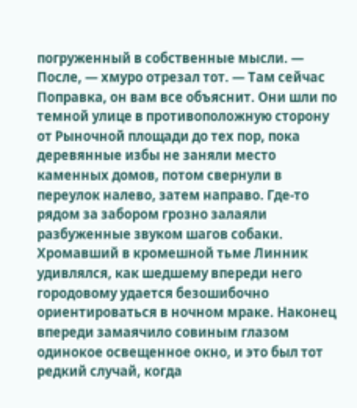погруженный в собственные мысли. — После, — хмуро отрезал тот. — Там сейчас Поправка, он вам все объяснит. Они шли по темной улице в противоположную сторону от Рыночной площади до тех пор, пока деревянные избы не заняли место каменных домов, потом свернули в переулок налево, затем направо. Где-то рядом за забором грозно залаяли разбуженные звуком шагов собаки. Хромавший в кромешной тьме Линник удивлялся, как шедшему впереди него городовому удается безошибочно ориентироваться в ночном мраке. Наконец впереди замаячило совиным глазом одинокое освещенное окно, и это был тот редкий случай, когда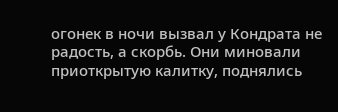огонек в ночи вызвал у Кондрата не радость, а скорбь. Они миновали приоткрытую калитку, поднялись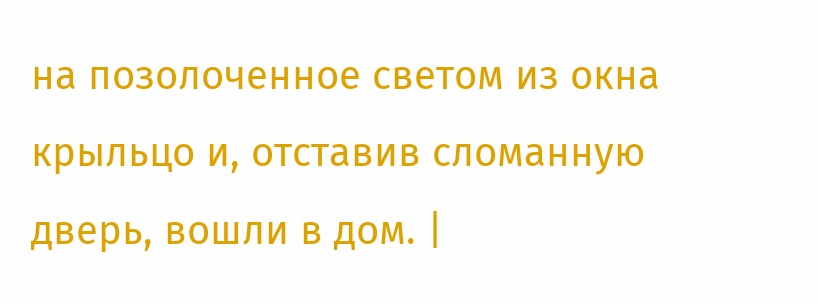на позолоченное светом из окна крыльцо и, отставив сломанную дверь, вошли в дом. |